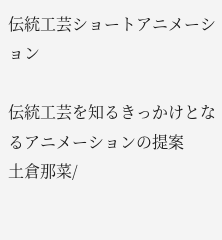伝統工芸ショートアニメーション

伝統工芸を知るきっかけとなるアニメーションの提案
土倉那菜/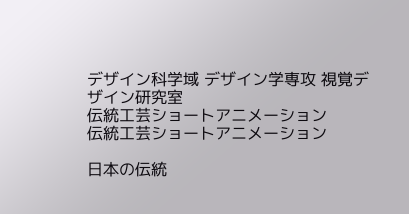デザイン科学域 デザイン学専攻 視覚デザイン研究室
伝統工芸ショートアニメーション
伝統工芸ショートアニメーション

日本の伝統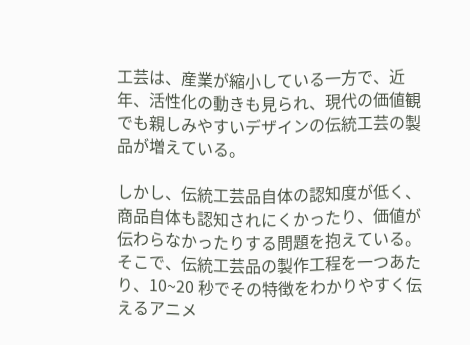工芸は、産業が縮小している一方で、近年、活性化の動きも見られ、現代の価値観でも親しみやすいデザインの伝統工芸の製品が増えている。

しかし、伝統工芸品自体の認知度が低く、商品自体も認知されにくかったり、価値が伝わらなかったりする問題を抱えている。そこで、伝統工芸品の製作工程を一つあたり、10~20 秒でその特徴をわかりやすく伝えるアニメ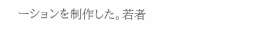ーションを制作した。若者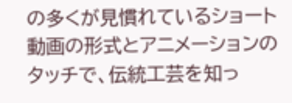の多くが見慣れているショート動画の形式とアニメーションのタッチで、伝統工芸を知っ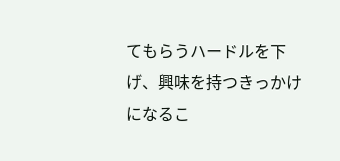てもらうハードルを下げ、興味を持つきっかけになるこ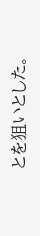とを狙いとした。